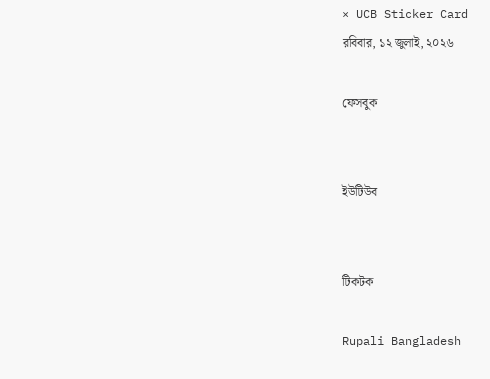× UCB Sticker Card
রবিবার, ১২ জুলাই, ২০২৬

ফেসবুক


ইউটিউব


টিকটক

Rupali Bangladesh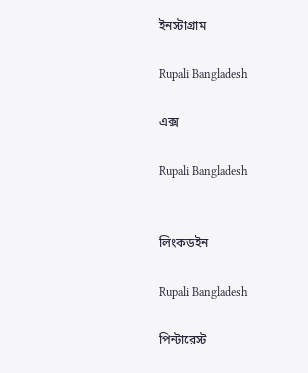ইনস্টাগ্রাম

Rupali Bangladesh

এক্স

Rupali Bangladesh


লিংকডইন

Rupali Bangladesh

পিন্টারেস্ট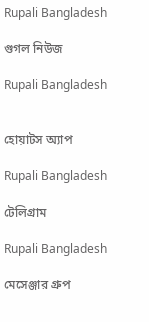Rupali Bangladesh

গুগল নিউজ

Rupali Bangladesh


হোয়াটস অ্যাপ

Rupali Bangladesh

টেলিগ্রাম

Rupali Bangladesh

মেসেঞ্জার গ্রুপ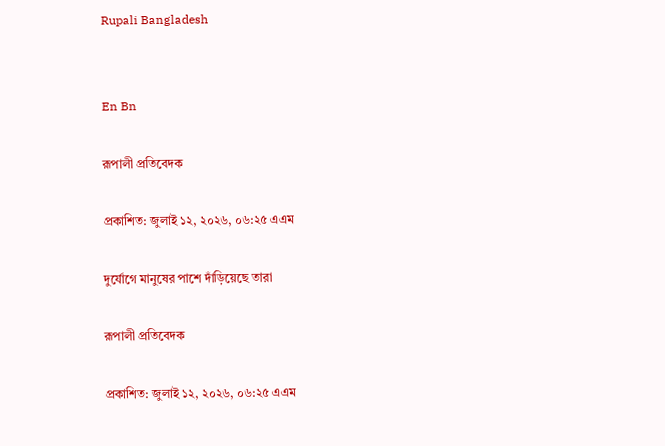Rupali Bangladesh


En Bn

রূপালী প্রতিবেদক

প্রকাশিত: জুলাই ১২, ২০২৬, ০৬:২৫ এএম

দুর্যোগে মানুষের পাশে দাঁড়িয়েছে তারা

রূপালী প্রতিবেদক

প্রকাশিত: জুলাই ১২, ২০২৬, ০৬:২৫ এএম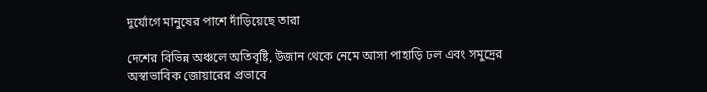দুর্যোগে মানুষের পাশে দাঁড়িয়েছে তারা

দেশের বিভিন্ন অঞ্চলে অতিবৃষ্টি, উজান থেকে নেমে আসা পাহাড়ি ঢল এবং সমুদ্রের অস্বাভাবিক জোয়ারের প্রভাবে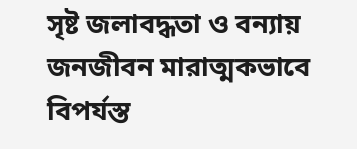সৃষ্ট জলাবদ্ধতা ও বন্যায় জনজীবন মারাত্মকভাবে বিপর্যস্ত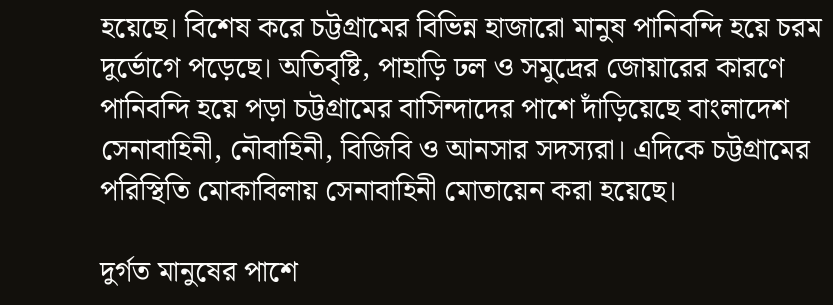হয়েছে। বিশেষ করে চট্টগ্রামের বিভিন্ন হাজারো মানুষ পানিবন্দি হয়ে চরম দুর্ভোগে পড়েছে। অতিবৃষ্টি, পাহাড়ি ঢল ও সমুদ্রের জোয়ারের কারণে পানিবন্দি হয়ে পড়া চট্টগ্রামের বাসিন্দাদের পাশে দাঁড়িয়েছে বাংলাদেশ সেনাবাহিনী, নৌবাহিনী, বিজিবি ও আনসার সদস্যরা। এদিকে চট্টগ্রামের পরিস্থিতি মোকাবিলায় সেনাবাহিনী মোতায়েন করা হয়েছে।

দুর্গত মানুষের পাশে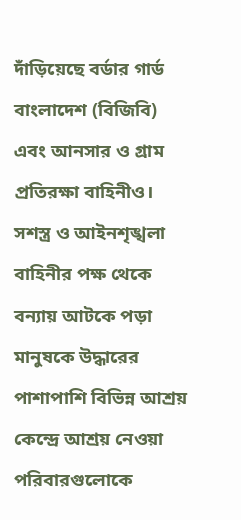দাঁড়িয়েছে বর্ডার গার্ড বাংলাদেশ (বিজিবি) এবং আনসার ও গ্রাম প্রতিরক্ষা বাহিনীও। সশস্ত্র ও আইনশৃঙ্খলা বাহিনীর পক্ষ থেকে বন্যায় আটকে পড়া মানুষকে উদ্ধারের পাশাপাশি বিভিন্ন আশ্রয় কেন্দ্রে আশ্রয় নেওয়া পরিবারগুলোকে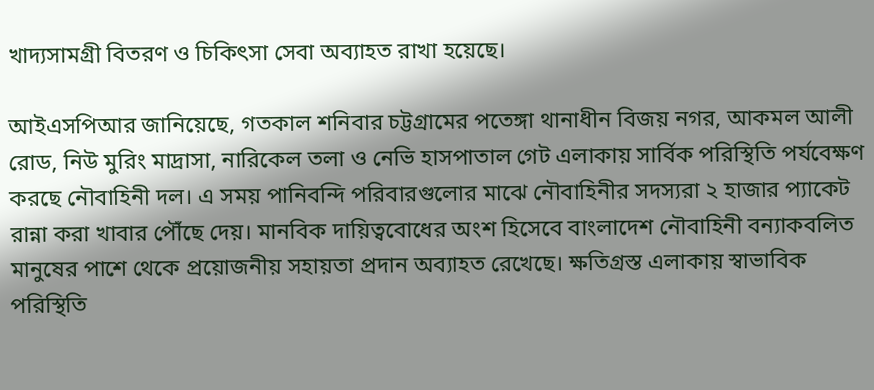খাদ্যসামগ্রী বিতরণ ও চিকিৎসা সেবা অব্যাহত রাখা হয়েছে।

আইএসপিআর জানিয়েছে, গতকাল শনিবার চট্টগ্রামের পতেঙ্গা থানাধীন বিজয় নগর, আকমল আলী রোড, নিউ মুরিং মাদ্রাসা, নারিকেল তলা ও নেভি হাসপাতাল গেট এলাকায় সার্বিক পরিস্থিতি পর্যবেক্ষণ করছে নৌবাহিনী দল। এ সময় পানিবন্দি পরিবারগুলোর মাঝে নৌবাহিনীর সদস্যরা ২ হাজার প্যাকেট রান্না করা খাবার পৌঁছে দেয়। মানবিক দায়িত্ববোধের অংশ হিসেবে বাংলাদেশ নৌবাহিনী বন্যাকবলিত মানুষের পাশে থেকে প্রয়োজনীয় সহায়তা প্রদান অব্যাহত রেখেছে। ক্ষতিগ্রস্ত এলাকায় স্বাভাবিক পরিস্থিতি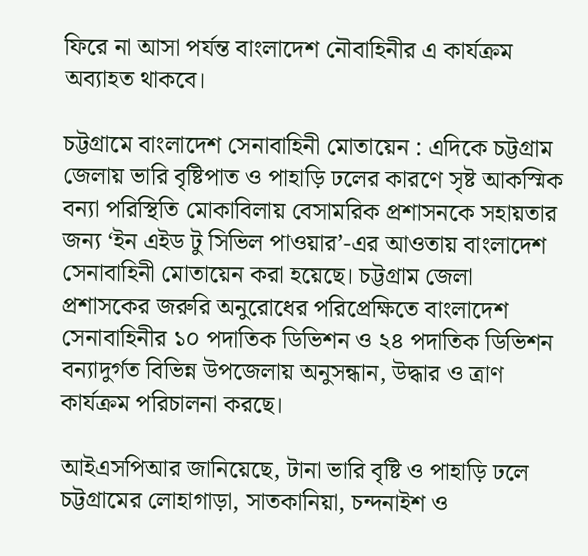ফিরে না আসা পর্যন্ত বাংলাদেশ নৌবাহিনীর এ কার্যক্রম অব্যাহত থাকবে।

চট্টগ্রামে বাংলাদেশ সেনাবাহিনী মোতায়েন : এদিকে চট্টগ্রাম জেলায় ভারি বৃষ্টিপাত ও পাহাড়ি ঢলের কারণে সৃষ্ট আকস্মিক বন্যা পরিস্থিতি মোকাবিলায় বেসামরিক প্রশাসনকে সহায়তার জন্য ‘ইন এইড টু সিভিল পাওয়ার’-এর আওতায় বাংলাদেশ সেনাবাহিনী মোতায়েন করা হয়েছে। চট্টগ্রাম জেলা প্রশাসকের জরুরি অনুরোধের পরিপ্রেক্ষিতে বাংলাদেশ সেনাবাহিনীর ১০ পদাতিক ডিভিশন ও ২৪ পদাতিক ডিভিশন বন্যাদুর্গত বিভিন্ন উপজেলায় অনুসন্ধান, উদ্ধার ও ত্রাণ কার্যক্রম পরিচালনা করছে।

আইএসপিআর জানিয়েছে, টানা ভারি বৃষ্টি ও পাহাড়ি ঢলে চট্টগ্রামের লোহাগাড়া, সাতকানিয়া, চন্দনাইশ ও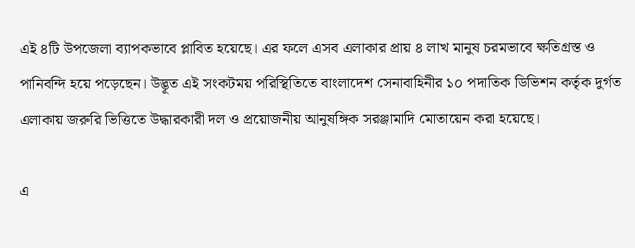এই ৪টি উপজেলা ব্যাপকভাবে প্লাবিত হয়েছে। এর ফলে এসব এলাকার প্রায় ৪ লাখ মানুষ চরমভাবে ক্ষতিগ্রস্ত ও পানিবন্দি হয়ে পড়েছেন। উদ্ভূত এই সংকটময় পরিস্থিতিতে বাংলাদেশ সেনাবাহিনীর ১০ পদাতিক ডিভিশন কর্তৃক দুর্গত এলাকায় জরুরি ভিত্তিতে উদ্ধারকারী দল ও প্রয়োজনীয় আনুষঙ্গিক সরঞ্জামাদি মোতায়েন করা হয়েছে।

এ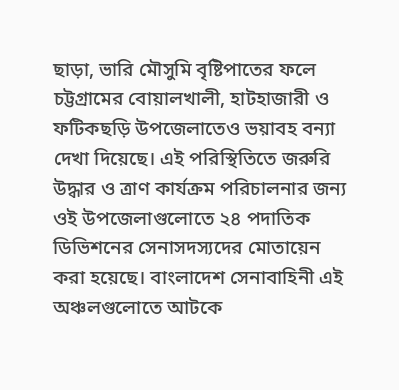ছাড়া, ভারি মৌসুমি বৃষ্টিপাতের ফলে চট্টগ্রামের বোয়ালখালী, হাটহাজারী ও ফটিকছড়ি উপজেলাতেও ভয়াবহ বন্যা দেখা দিয়েছে। এই পরিস্থিতিতে জরুরি উদ্ধার ও ত্রাণ কার্যক্রম পরিচালনার জন্য ওই উপজেলাগুলোতে ২৪ পদাতিক ডিভিশনের সেনাসদস্যদের মোতায়েন করা হয়েছে। বাংলাদেশ সেনাবাহিনী এই অঞ্চলগুলোতে আটকে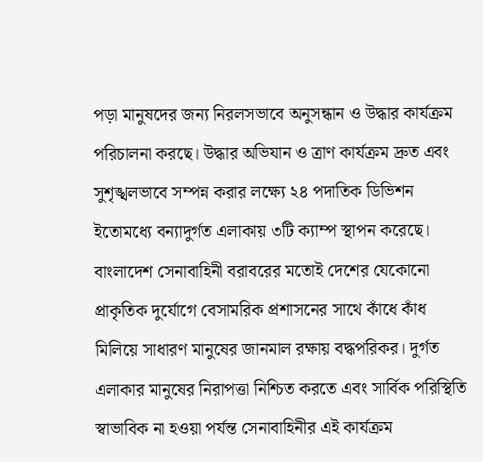পড়া মানুষদের জন্য নিরলসভাবে অনুসন্ধান ও উদ্ধার কার্যক্রম পরিচালনা করছে। উদ্ধার অভিযান ও ত্রাণ কার্যক্রম দ্রুত এবং সুশৃঙ্খলভাবে সম্পন্ন করার লক্ষ্যে ২৪ পদাতিক ডিভিশন ইতোমধ্যে বন্যাদুর্গত এলাকায় ৩টি ক্যাম্প স্থাপন করেছে। বাংলাদেশ সেনাবাহিনী বরাবরের মতোই দেশের যেকোনো প্রাকৃতিক দুর্যোগে বেসামরিক প্রশাসনের সাথে কাঁধে কাঁধ মিলিয়ে সাধারণ মানুষের জানমাল রক্ষায় বদ্ধপরিকর। দুর্গত এলাকার মানুষের নিরাপত্তা নিশ্চিত করতে এবং সার্বিক পরিস্থিতি স্বাভাবিক না হওয়া পর্যন্ত সেনাবাহিনীর এই কার্যক্রম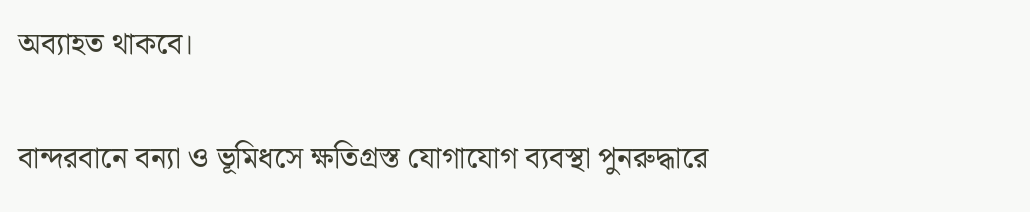অব্যাহত থাকবে।

বান্দরবানে বন্যা ও ভূমিধসে ক্ষতিগ্রস্ত যোগাযোগ ব্যবস্থা পুনরুদ্ধারে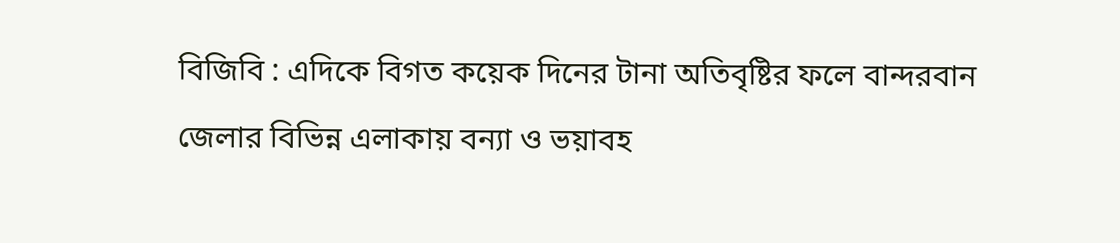বিজিবি : এদিকে বিগত কয়েক দিনের টানা অতিবৃষ্টির ফলে বান্দরবান জেলার বিভিন্ন এলাকায় বন্যা ও ভয়াবহ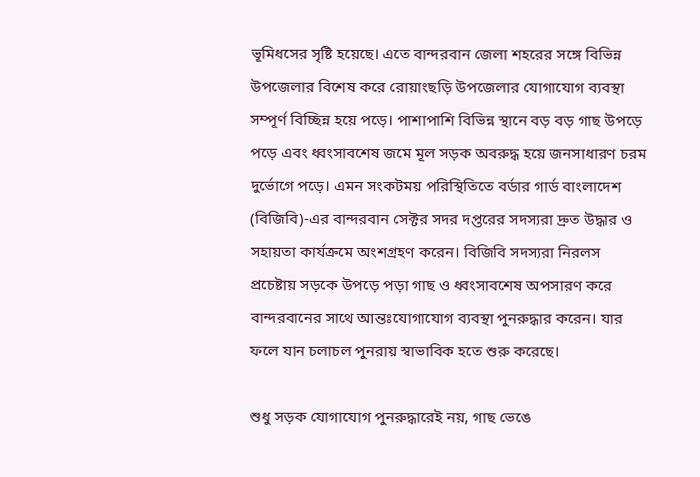ভূমিধসের সৃষ্টি হয়েছে। এতে বান্দরবান জেলা শহরের সঙ্গে বিভিন্ন উপজেলার বিশেষ করে রোয়াংছড়ি উপজেলার যোগাযোগ ব্যবস্থা সম্পূর্ণ বিচ্ছিন্ন হয়ে পড়ে। পাশাপাশি বিভিন্ন স্থানে বড় বড় গাছ উপড়ে পড়ে এবং ধ্বংসাবশেষ জমে মূল সড়ক অবরুদ্ধ হয়ে জনসাধারণ চরম দুর্ভোগে পড়ে। এমন সংকটময় পরিস্থিতিতে বর্ডার গার্ড বাংলাদেশ (বিজিবি)-এর বান্দরবান সেক্টর সদর দপ্তরের সদস্যরা দ্রুত উদ্ধার ও সহায়তা কার্যক্রমে অংশগ্রহণ করেন। বিজিবি সদস্যরা নিরলস প্রচেষ্টায় সড়কে উপড়ে পড়া গাছ ও ধ্বংসাবশেষ অপসারণ করে বান্দরবানের সাথে আন্তঃযোগাযোগ ব্যবস্থা পুনরুদ্ধার করেন। যার ফলে যান চলাচল পুনরায় স্বাভাবিক হতে শুরু করেছে।

শুধু সড়ক যোগাযোগ পুনরুদ্ধারেই নয়, গাছ ভেঙে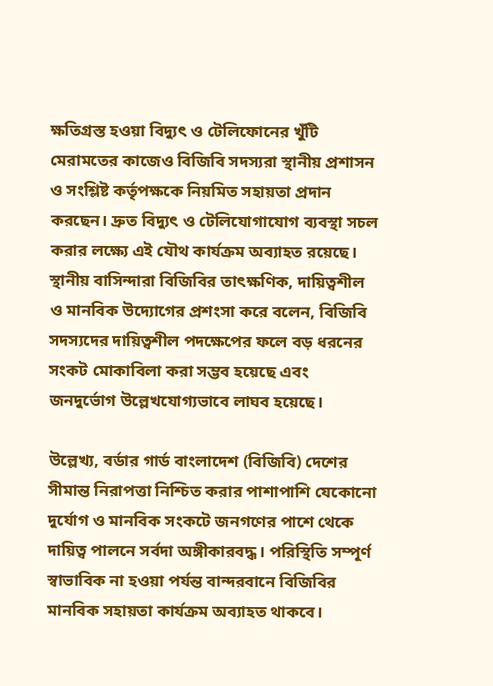ক্ষতিগ্রস্ত হওয়া বিদ্যুৎ ও টেলিফোনের খুঁটি মেরামতের কাজেও বিজিবি সদস্যরা স্থানীয় প্রশাসন ও সংশ্লিষ্ট কর্তৃপক্ষকে নিয়মিত সহায়তা প্রদান করছেন। দ্রুত বিদ্যুৎ ও টেলিযোগাযোগ ব্যবস্থা সচল করার লক্ষ্যে এই যৌথ কার্যক্রম অব্যাহত রয়েছে। স্থানীয় বাসিন্দারা বিজিবির তাৎক্ষণিক, দায়িত্বশীল ও মানবিক উদ্যোগের প্রশংসা করে বলেন, বিজিবি সদস্যদের দায়িত্বশীল পদক্ষেপের ফলে বড় ধরনের সংকট মোকাবিলা করা সম্ভব হয়েছে এবং জনদুর্ভোগ উল্লেখযোগ্যভাবে লাঘব হয়েছে।

উল্লেখ্য, বর্ডার গার্ড বাংলাদেশ (বিজিবি) দেশের সীমান্ত নিরাপত্তা নিশ্চিত করার পাশাপাশি যেকোনো দুর্যোগ ও মানবিক সংকটে জনগণের পাশে থেকে দায়িত্ব পালনে সর্বদা অঙ্গীকারবদ্ধ। পরিস্থিতি সম্পূর্ণ স্বাভাবিক না হওয়া পর্যন্ত বান্দরবানে বিজিবির মানবিক সহায়তা কার্যক্রম অব্যাহত থাকবে।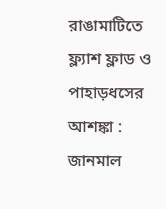রাঙামাটিতে ফ্ল্যাশ ফ্লাড ও পাহাড়ধসের আশঙ্কা : জানমাল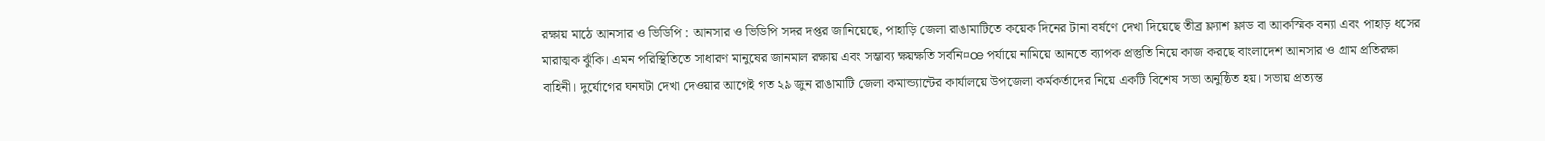রক্ষায় মাঠে আনসার ও ভিডিপি : আনসার ও ভিডিপি সদর দপ্তর জানিয়েছে, পাহাড়ি জেলা রাঙামাটিতে কয়েক দিনের টানা বর্ষণে দেখা দিয়েছে তীব্র ফ্ল্যাশ ফ্লাড বা আকস্মিক বন্যা এবং পাহাড় ধসের মারাত্মক ঝুঁকি। এমন পরিস্থিতিতে সাধারণ মানুষের জানমাল রক্ষায় এবং সম্ভাব্য ক্ষয়ক্ষতি সর্বনি¤œ পর্যায়ে নামিয়ে আনতে ব্যাপক প্রস্তুতি নিয়ে কাজ করছে বাংলাদেশ আনসার ও গ্রাম প্রতিরক্ষা বাহিনী। দুর্যোগের ঘনঘটা দেখা দেওয়ার আগেই গত ২৯ জুন রাঙামাটি জেলা কমান্ড্যান্টের কার্যালয়ে উপজেলা কর্মকর্তাদের নিয়ে একটি বিশেষ সভা অনুষ্ঠিত হয়। সভায় প্রত্যন্ত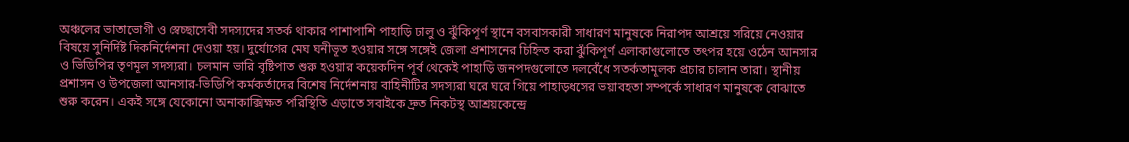অঞ্চলের ভাতাভোগী ও স্বেচ্ছাসেবী সদস্যদের সতর্ক থাকার পাশাপাশি পাহাড়ি ঢালু ও ঝুঁকিপূর্ণ স্থানে বসবাসকারী সাধারণ মানুষকে নিরাপদ আশ্রয়ে সরিয়ে নেওয়ার বিষয়ে সুনির্দিষ্ট দিকনির্দেশনা দেওয়া হয়। দুর্যোগের মেঘ ঘনীভূত হওয়ার সঙ্গে সঙ্গেই জেলা প্রশাসনের চিহ্নিত করা ঝুঁকিপূর্ণ এলাকাগুলোতে তৎপর হয়ে ওঠেন আনসার ও ভিডিপির তৃণমূল সদস্যরা। চলমান ভারি বৃষ্টিপাত শুরু হওয়ার কয়েকদিন পূর্ব থেকেই পাহাড়ি জনপদগুলোতে দলবেঁধে সতর্কতামূলক প্রচার চালান তারা। স্থানীয় প্রশাসন ও উপজেলা আনসার-ভিডিপি কর্মকর্তাদের বিশেষ নির্দেশনায় বাহিনীটির সদস্যরা ঘরে ঘরে গিয়ে পাহাড়ধসের ভয়াবহতা সম্পর্কে সাধারণ মানুষকে বোঝাতে শুরু করেন। একই সঙ্গে যেকোনো অনাকাক্সিক্ষত পরিস্থিতি এড়াতে সবাইকে দ্রুত নিকটস্থ আশ্রয়কেন্দ্রে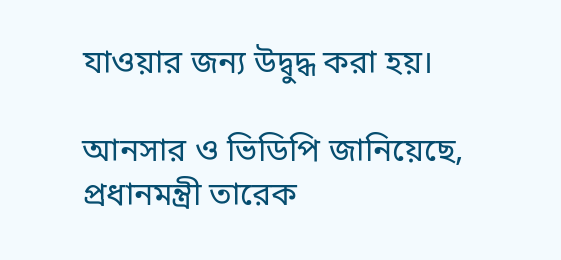যাওয়ার জন্য উদ্বুদ্ধ করা হয়।

আনসার ও ভিডিপি জানিয়েছে, প্রধানমন্ত্রী তারেক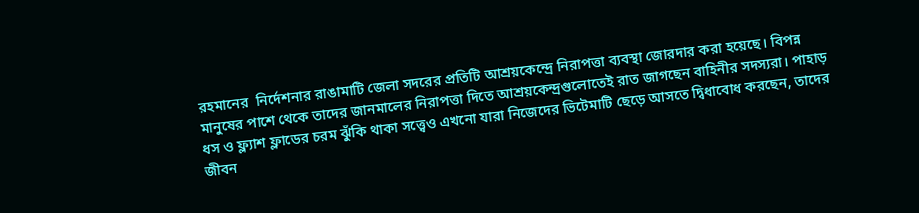রহমানের  নির্দেশনার রাঙামাটি জেলা সদরের প্রতিটি আশ্রয়কেন্দ্রে নিরাপত্তা ব্যবস্থা জোরদার করা হয়েছে। বিপন্ন মানুষের পাশে থেকে তাদের জানমালের নিরাপত্তা দিতে আশ্রয়কেন্দ্রগুলোতেই রাত জাগছেন বাহিনীর সদস্যরা। পাহাড় ধস ও ফ্ল্যাশ ফ্লাডের চরম ঝুঁকি থাকা সত্ত্বেও এখনো যারা নিজেদের ভিটেমাটি ছেড়ে আসতে দ্বিধাবোধ করছেন, তাদের জীবন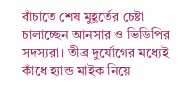বাঁচাতে শেষ মুহূর্তের চেষ্টা চালাচ্ছেন আনসার ও ভিডিপির সদস্যরা। তীব্র দুর্যোগের মধ্যেই কাঁধে হ্যান্ড মাইক নিয়ে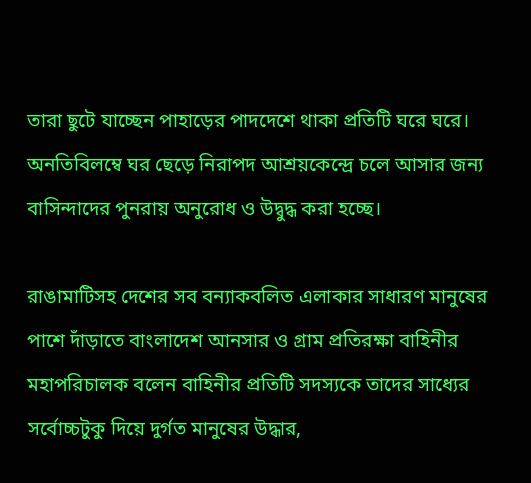তারা ছুটে যাচ্ছেন পাহাড়ের পাদদেশে থাকা প্রতিটি ঘরে ঘরে। অনতিবিলম্বে ঘর ছেড়ে নিরাপদ আশ্রয়কেন্দ্রে চলে আসার জন্য বাসিন্দাদের পুনরায় অনুরোধ ও উদ্বুদ্ধ করা হচ্ছে।

রাঙামাটিসহ দেশের সব বন্যাকবলিত এলাকার সাধারণ মানুষের পাশে দাঁড়াতে বাংলাদেশ আনসার ও গ্রাম প্রতিরক্ষা বাহিনীর মহাপরিচালক বলেন বাহিনীর প্রতিটি সদস্যকে তাদের সাধ্যের সর্বোচ্চটুকু দিয়ে দুর্গত মানুষের উদ্ধার,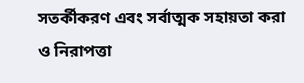সতর্কীকরণ এবং সর্বাত্মক সহায়তা করা ও নিরাপত্তা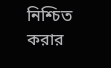নিশ্চিত করার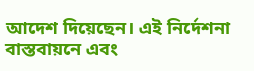আদেশ দিয়েছেন। এই নির্দেশনা বাস্তবায়নে এবং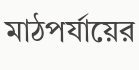মাঠপর্যায়ের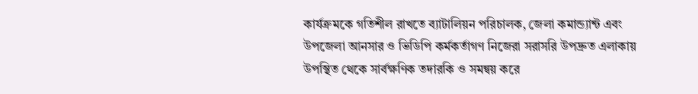কার্যক্রমকে গতিশীল রাখতে ব্যাটালিয়ন পরিচালক, জেলা কমান্ড্যান্ট এবং উপজেলা আনসার ও ভিডিপি কর্মকর্তাগণ নিজেরা সরাসরি উপদ্রুত এলাকায় উপস্থিত থেকে সার্বক্ষণিক তদারকি ও সমন্বয় করে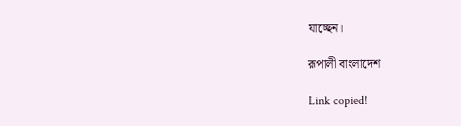যাচ্ছেন।

রূপালী বাংলাদেশ

Link copied!